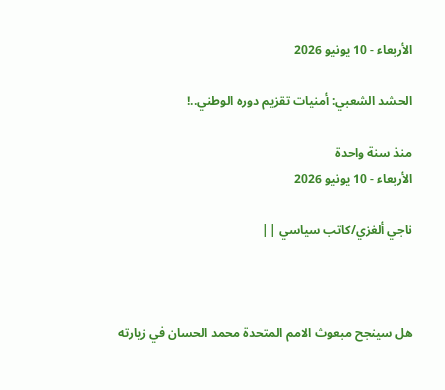الأربعاء - 10 يونيو 2026

الحشد الشعبي: أمنيات تقزيم دوره الوطني..!

منذ سنة واحدة
الأربعاء - 10 يونيو 2026

ناجي ألغزي/كاتب سياسي ||



هل سينجح مبعوث الامم المتحدة محمد الحسان في زيارته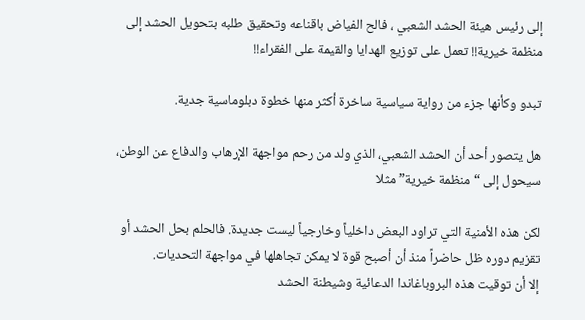إلى رئيس هيئة الحشد الشعبي ، فالح الفياض باقناعه وتحقيق طلبه بتحويل الحشد إلى منظمة خيرية!! تعمل على توزيع الهدايا والقيمة على الفقراء!!

تبدو وكأنها جزء من رواية سياسية ساخرة أكثر منها خطوة دبلوماسية جدية.

هل يتصور أحد أن الحشد الشعبي، الذي ولد من رحم مواجهة الإرهاب والدفاع عن الوطن، سيحول إلى “منظمة خيرية” مثلا

لكن هذه الأمنية التي تراود البعض داخلياً وخارجياً ليست جديدة. فالحلم بحل الحشد أو تقزيم دوره ظل حاضراً منذ أن أصبح قوة لا يمكن تجاهلها في مواجهة التحديات.
إلا أن توقيت هذه البروباغاندا الدعائية وشيطنة الحشد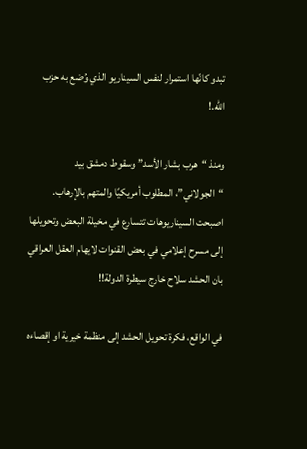تبدو كانّها استمرار لنفس السيناريو الذي وُضع به حزب الله.!

ومنذ “هرب بشار الأسد” وسقوط دمشق بيد “الجولاني”، المطلوب أمريكيًا والمتهم بالإرهاب.
اصبحت السيناريوهات تتسارع في مخيلة البعض وتحويلها إلى مسرح إعلامي في بعض القنوات لايهام العقل العراقي بان الحشد سلاح خارج سيطرة الدولة!!

في الواقع، فكرة تحويل الحشد إلى منظمة خيرية او إقصاءه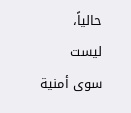حالياً، ليست سوى أمنية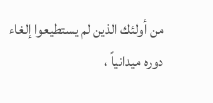من أولئك الذين لم يستطيعوا إلغاء دوره ميدانياً ،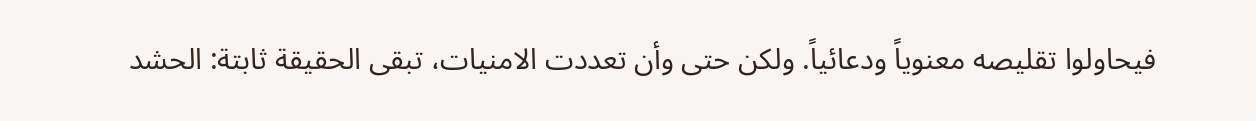فيحاولوا تقليصه معنوياً ودعائياً. ولكن حتى وأن تعددت الامنيات، تبقى الحقيقة ثابتة: الحشد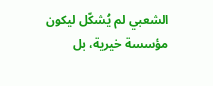الشعبي لم يُشكّل ليكون مؤسسة خيرية، بل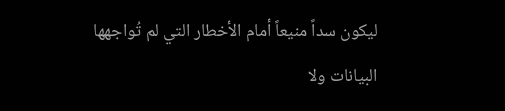ليكون سداً منيعاً أمام الأخطار التي لم تُواجهها البيانات ولا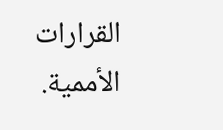القرارات الأممية.